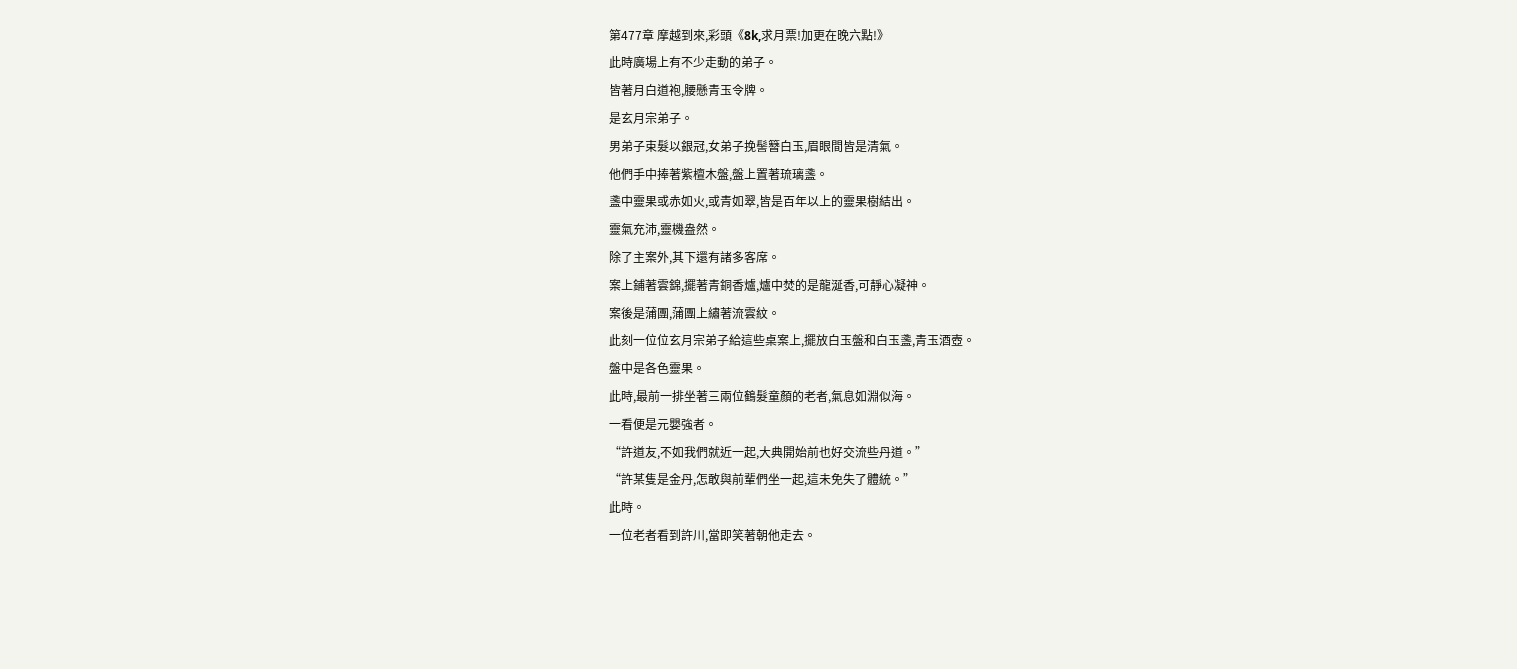第477章 摩越到來,彩頭《8k,求月票!加更在晚六點!》
此時廣場上有不少走動的弟子。
皆著月白道袍,腰懸青玉令牌。
是玄月宗弟子。
男弟子束髮以銀冠,女弟子挽髻簪白玉,眉眼間皆是清氣。
他們手中捧著紫檀木盤,盤上置著琉璃盞。
盞中靈果或赤如火,或青如翠,皆是百年以上的靈果樹結出。
靈氣充沛,靈機盎然。
除了主案外,其下還有諸多客席。
案上鋪著雲錦,擺著青銅香爐,爐中焚的是龍涎香,可靜心凝神。
案後是蒲團,蒲團上繡著流雲紋。
此刻一位位玄月宗弟子給這些桌案上,擺放白玉盤和白玉盞,青玉酒壺。
盤中是各色靈果。
此時,最前一排坐著三兩位鶴髮童顏的老者,氣息如淵似海。
一看便是元嬰強者。
“許道友,不如我們就近一起,大典開始前也好交流些丹道。”
“許某隻是金丹,怎敢與前輩們坐一起,這未免失了體統。”
此時。
一位老者看到許川,當即笑著朝他走去。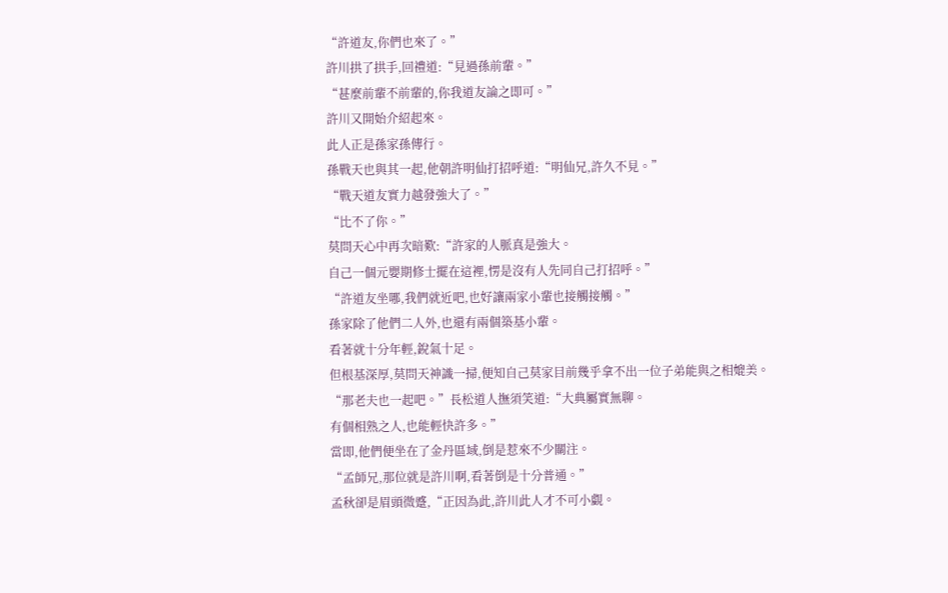“許道友,你們也來了。”
許川拱了拱手,回禮道:“見過孫前輩。”
“甚麼前輩不前輩的,你我道友論之即可。”
許川又開始介紹起來。
此人正是孫家孫傳行。
孫戰天也與其一起,他朝許明仙打招呼道:“明仙兄,許久不見。”
“戰天道友實力越發強大了。”
“比不了你。”
莫問天心中再次暗歎:“許家的人脈真是強大。
自己一個元嬰期修士擺在這裡,愣是沒有人先同自己打招呼。”
“許道友坐哪,我們就近吧,也好讓兩家小輩也接觸接觸。”
孫家除了他們二人外,也還有兩個築基小輩。
看著就十分年輕,銳氣十足。
但根基深厚,莫問天神識一掃,便知自己莫家目前幾乎拿不出一位子弟能與之相媲美。
“那老夫也一起吧。”長松道人撫須笑道:“大典屬實無聊。
有個相熟之人,也能輕快許多。”
當即,他們便坐在了金丹區域,倒是惹來不少關注。
“孟師兄,那位就是許川啊,看著倒是十分普通。”
孟秋卻是眉頭微蹙,“正因為此,許川此人才不可小覷。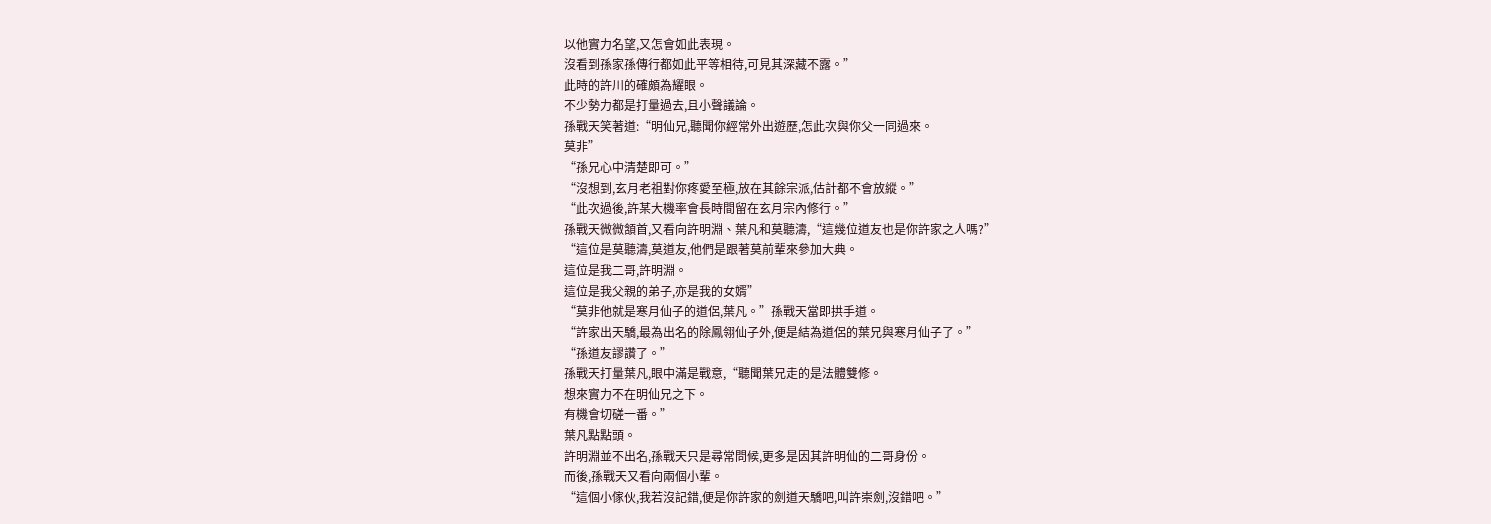以他實力名望,又怎會如此表現。
沒看到孫家孫傳行都如此平等相待,可見其深藏不露。”
此時的許川的確頗為耀眼。
不少勢力都是打量過去,且小聲議論。
孫戰天笑著道:“明仙兄,聽聞你經常外出遊歷,怎此次與你父一同過來。
莫非”
“孫兄心中清楚即可。”
“沒想到,玄月老祖對你疼愛至極,放在其餘宗派,估計都不會放縱。”
“此次過後,許某大機率會長時間留在玄月宗內修行。”
孫戰天微微頷首,又看向許明淵、葉凡和莫聽濤,“這幾位道友也是你許家之人嗎?”
“這位是莫聽濤,莫道友,他們是跟著莫前輩來參加大典。
這位是我二哥,許明淵。
這位是我父親的弟子,亦是我的女婿”
“莫非他就是寒月仙子的道侶,葉凡。”孫戰天當即拱手道。
“許家出天驕,最為出名的除鳳翎仙子外,便是結為道侶的葉兄與寒月仙子了。”
“孫道友謬讚了。”
孫戰天打量葉凡,眼中滿是戰意,“聽聞葉兄走的是法體雙修。
想來實力不在明仙兄之下。
有機會切磋一番。”
葉凡點點頭。
許明淵並不出名,孫戰天只是尋常問候,更多是因其許明仙的二哥身份。
而後,孫戰天又看向兩個小輩。
“這個小傢伙,我若沒記錯,便是你許家的劍道天驕吧,叫許崇劍,沒錯吧。”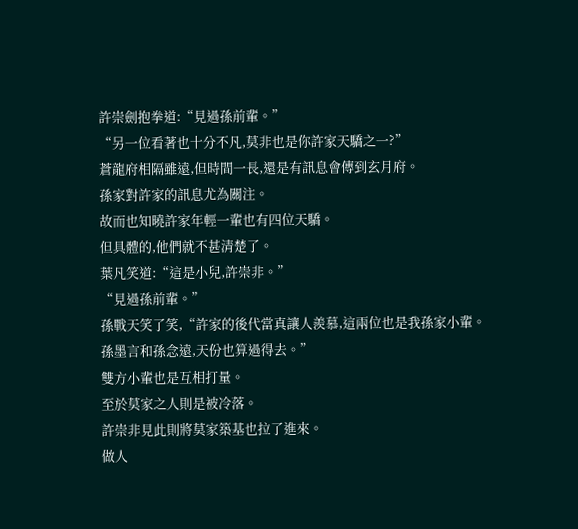許崇劍抱拳道:“見過孫前輩。”
“另一位看著也十分不凡,莫非也是你許家天驕之一?”
蒼龍府相隔雖遠,但時間一長,還是有訊息會傳到玄月府。
孫家對許家的訊息尤為關注。
故而也知曉許家年輕一輩也有四位天驕。
但具體的,他們就不甚清楚了。
葉凡笑道:“這是小兒,許崇非。”
“見過孫前輩。”
孫戰天笑了笑,“許家的後代當真讓人羨慕,這兩位也是我孫家小輩。
孫墨言和孫念遠,天份也算過得去。”
雙方小輩也是互相打量。
至於莫家之人則是被冷落。
許崇非見此則將莫家築基也拉了進來。
做人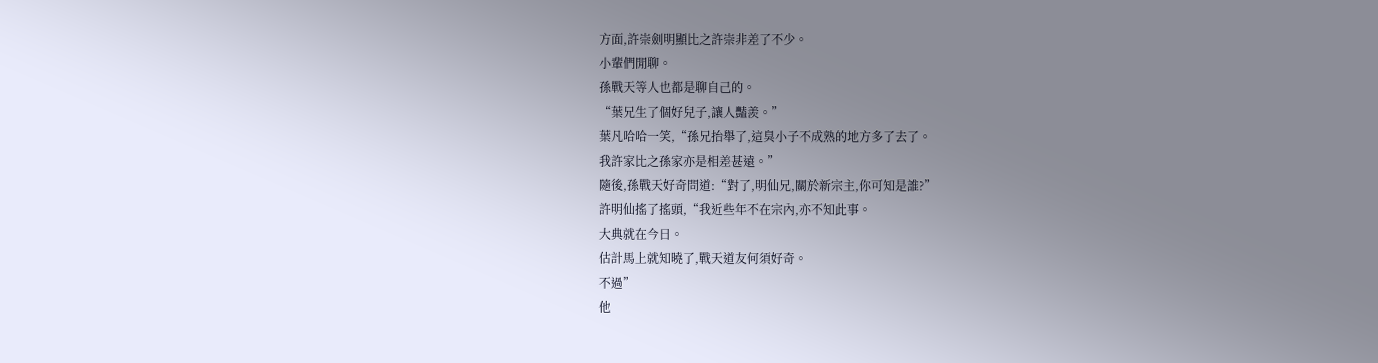方面,許崇劍明顯比之許崇非差了不少。
小輩們閒聊。
孫戰天等人也都是聊自己的。
“葉兄生了個好兒子,讓人豔羨。”
葉凡哈哈一笑,“孫兄抬舉了,這臭小子不成熟的地方多了去了。
我許家比之孫家亦是相差甚遠。”
隨後,孫戰天好奇問道:“對了,明仙兄,關於新宗主,你可知是誰?”
許明仙搖了搖頭,“我近些年不在宗內,亦不知此事。
大典就在今日。
估計馬上就知曉了,戰天道友何須好奇。
不過”
他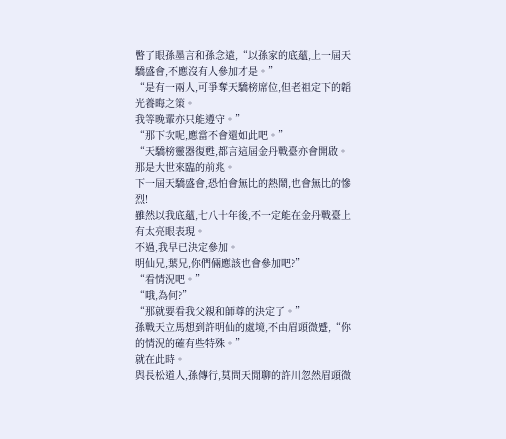瞥了眼孫墨言和孫念遠,“以孫家的底蘊,上一屆天驕盛會,不應沒有人參加才是。”
“是有一兩人,可爭奪天驕榜席位,但老祖定下的韜光養晦之策。
我等晚輩亦只能遵守。”
“那下次呢,應當不會還如此吧。”
“天驕榜靈器復甦,都言這屆金丹戰臺亦會開啟。
那是大世來臨的前兆。
下一屆天驕盛會,恐怕會無比的熱鬧,也會無比的慘烈!
雖然以我底蘊,七八十年後,不一定能在金丹戰臺上有太亮眼表現。
不過,我早已決定參加。
明仙兄,葉兄,你們倆應該也會參加吧?”
“看情況吧。”
“哦,為何?”
“那就要看我父親和師尊的決定了。”
孫戰天立馬想到許明仙的處境,不由眉頭微蹙,“你的情況的確有些特殊。”
就在此時。
與長松道人,孫傳行,莫問天閒聊的許川忽然眉頭微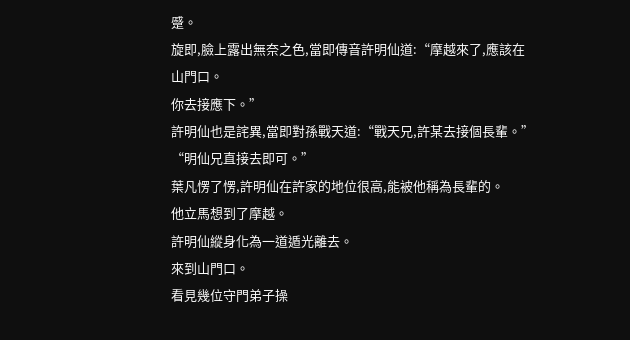蹙。
旋即,臉上露出無奈之色,當即傳音許明仙道:“摩越來了,應該在山門口。
你去接應下。”
許明仙也是詫異,當即對孫戰天道:“戰天兄,許某去接個長輩。”
“明仙兄直接去即可。”
葉凡愣了愣,許明仙在許家的地位很高,能被他稱為長輩的。
他立馬想到了摩越。
許明仙縱身化為一道遁光離去。
來到山門口。
看見幾位守門弟子操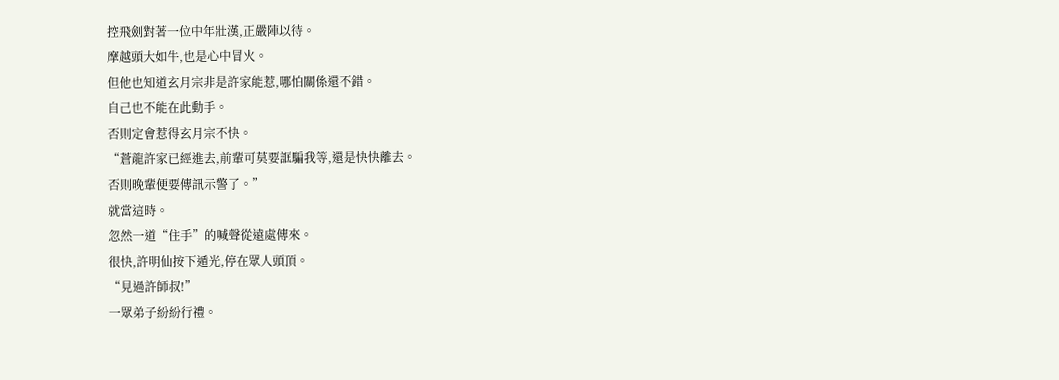控飛劍對著一位中年壯漢,正嚴陣以待。
摩越頭大如牛,也是心中冒火。
但他也知道玄月宗非是許家能惹,哪怕關係還不錯。
自己也不能在此動手。
否則定會惹得玄月宗不快。
“蒼龍許家已經進去,前輩可莫要誆騙我等,還是快快離去。
否則晚輩便要傳訊示警了。”
就當這時。
忽然一道“住手”的喊聲從遠處傳來。
很快,許明仙按下遁光,停在眾人頭頂。
“見過許師叔!”
一眾弟子紛紛行禮。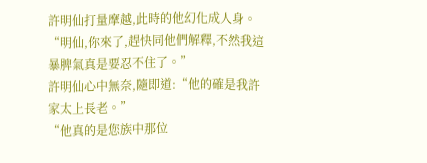許明仙打量摩越,此時的他幻化成人身。
“明仙,你來了,趕快同他們解釋,不然我這暴脾氣真是要忍不住了。”
許明仙心中無奈,隨即道:“他的確是我許家太上長老。”
“他真的是您族中那位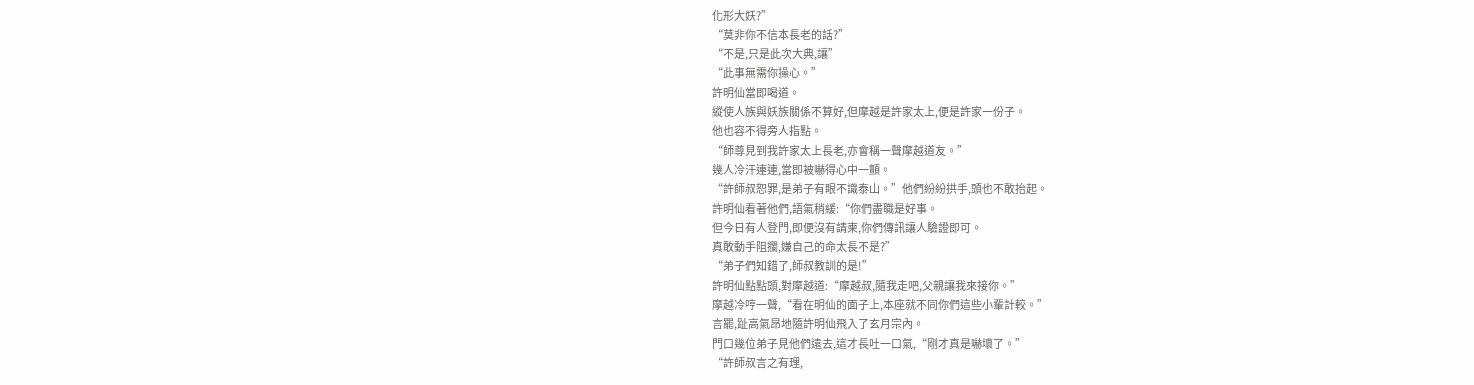化形大妖?”
“莫非你不信本長老的話?”
“不是,只是此次大典,讓”
“此事無需你操心。”
許明仙當即喝道。
縱使人族與妖族關係不算好,但摩越是許家太上,便是許家一份子。
他也容不得旁人指點。
“師尊見到我許家太上長老,亦會稱一聲摩越道友。”
幾人冷汗連連,當即被嚇得心中一顫。
“許師叔恕罪,是弟子有眼不識泰山。”他們紛紛拱手,頭也不敢抬起。
許明仙看著他們,語氣稍緩:“你們盡職是好事。
但今日有人登門,即便沒有請柬,你們傳訊讓人驗證即可。
真敢動手阻攔,嫌自己的命太長不是?”
“弟子們知錯了,師叔教訓的是!”
許明仙點點頭,對摩越道:“摩越叔,隨我走吧,父親讓我來接你。”
摩越冷哼一聲,“看在明仙的面子上,本座就不同你們這些小輩計較。”
言罷,趾高氣昂地隨許明仙飛入了玄月宗內。
門口幾位弟子見他們遠去,這才長吐一口氣,“剛才真是嚇壞了。”
“許師叔言之有理,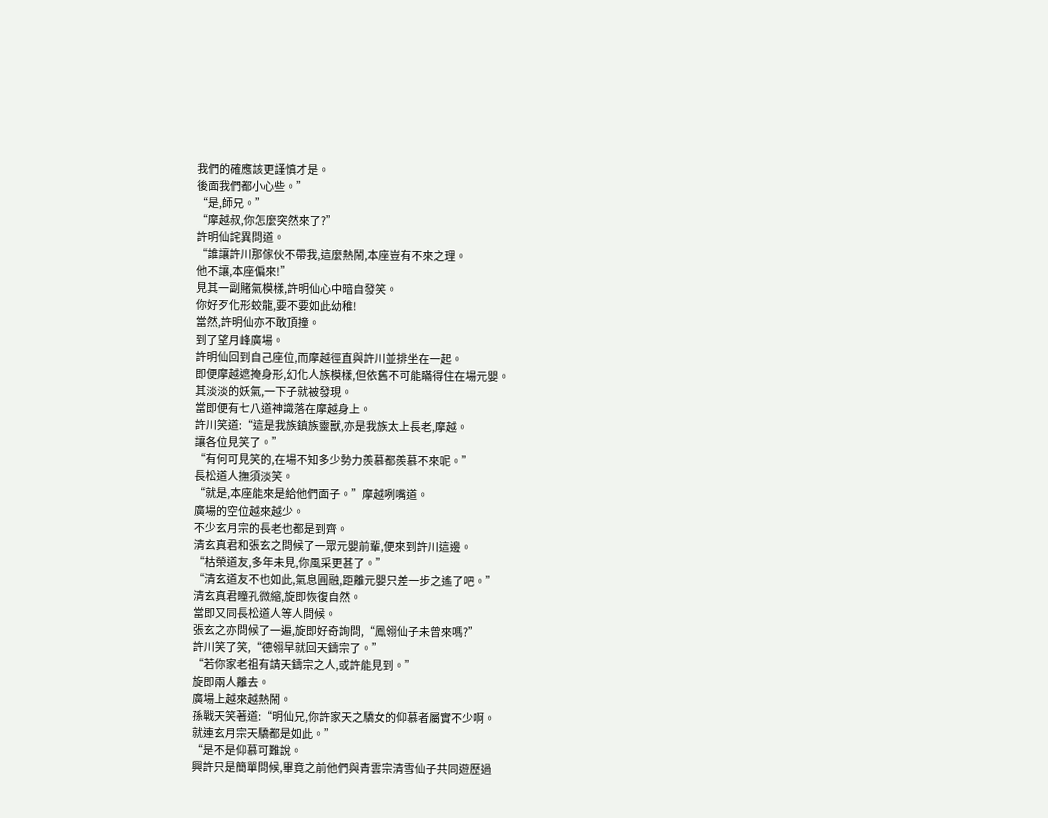我們的確應該更謹慎才是。
後面我們都小心些。”
“是,師兄。”
“摩越叔,你怎麼突然來了?”
許明仙詫異問道。
“誰讓許川那傢伙不帶我,這麼熱鬧,本座豈有不來之理。
他不讓,本座偏來!”
見其一副賭氣模樣,許明仙心中暗自發笑。
你好歹化形蛟龍,要不要如此幼稚!
當然,許明仙亦不敢頂撞。
到了望月峰廣場。
許明仙回到自己座位,而摩越徑直與許川並排坐在一起。
即便摩越遮掩身形,幻化人族模樣,但依舊不可能瞞得住在場元嬰。
其淡淡的妖氣,一下子就被發現。
當即便有七八道神識落在摩越身上。
許川笑道:“這是我族鎮族靈獸,亦是我族太上長老,摩越。
讓各位見笑了。”
“有何可見笑的,在場不知多少勢力羨慕都羨慕不來呢。”
長松道人撫須淡笑。
“就是,本座能來是給他們面子。”摩越咧嘴道。
廣場的空位越來越少。
不少玄月宗的長老也都是到齊。
清玄真君和張玄之問候了一眾元嬰前輩,便來到許川這邊。
“枯榮道友,多年未見,你風采更甚了。”
“清玄道友不也如此,氣息圓融,距離元嬰只差一步之遙了吧。”
清玄真君瞳孔微縮,旋即恢復自然。
當即又同長松道人等人問候。
張玄之亦問候了一遍,旋即好奇詢問,“鳳翎仙子未曾來嗎?”
許川笑了笑,“德翎早就回天鑄宗了。”
“若你家老祖有請天鑄宗之人,或許能見到。”
旋即兩人離去。
廣場上越來越熱鬧。
孫戰天笑著道:“明仙兄,你許家天之驕女的仰慕者屬實不少啊。
就連玄月宗天驕都是如此。”
“是不是仰慕可難說。
興許只是簡單問候,畢竟之前他們與青雲宗清雪仙子共同遊歷過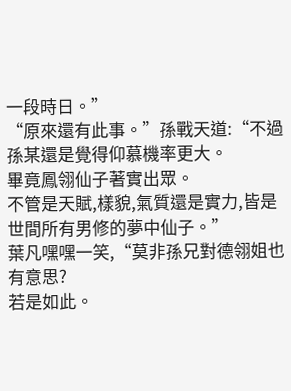一段時日。”
“原來還有此事。”孫戰天道:“不過孫某還是覺得仰慕機率更大。
畢竟鳳翎仙子著實出眾。
不管是天賦,樣貌,氣質還是實力,皆是世間所有男修的夢中仙子。”
葉凡嘿嘿一笑,“莫非孫兄對德翎姐也有意思?
若是如此。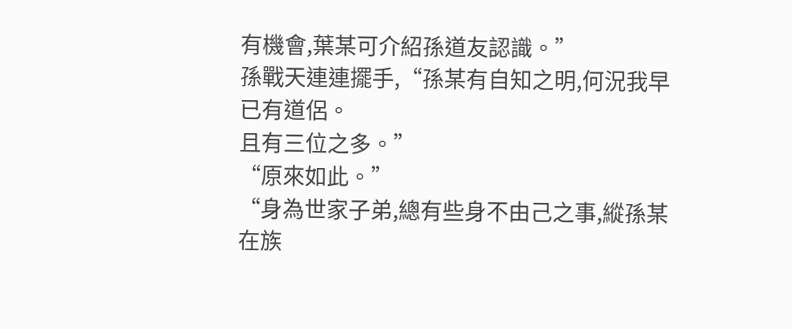有機會,葉某可介紹孫道友認識。”
孫戰天連連擺手,“孫某有自知之明,何況我早已有道侶。
且有三位之多。”
“原來如此。”
“身為世家子弟,總有些身不由己之事,縱孫某在族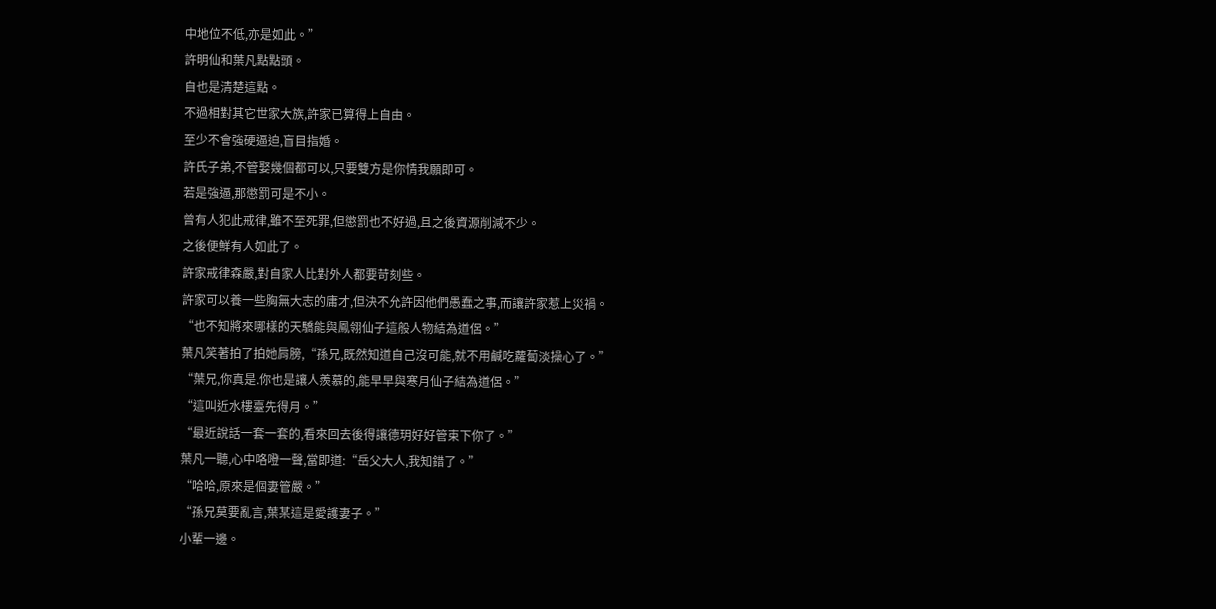中地位不低,亦是如此。”
許明仙和葉凡點點頭。
自也是清楚這點。
不過相對其它世家大族,許家已算得上自由。
至少不會強硬逼迫,盲目指婚。
許氏子弟,不管娶幾個都可以,只要雙方是你情我願即可。
若是強逼,那懲罰可是不小。
曾有人犯此戒律,雖不至死罪,但懲罰也不好過,且之後資源削減不少。
之後便鮮有人如此了。
許家戒律森嚴,對自家人比對外人都要苛刻些。
許家可以養一些胸無大志的庸才,但決不允許因他們愚蠢之事,而讓許家惹上災禍。
“也不知將來哪樣的天驕能與鳳翎仙子這般人物結為道侶。”
葉凡笑著拍了拍她肩膀,“孫兄,既然知道自己沒可能,就不用鹹吃蘿蔔淡操心了。”
“葉兄,你真是.你也是讓人羨慕的,能早早與寒月仙子結為道侶。”
“這叫近水樓臺先得月。”
“最近說話一套一套的,看來回去後得讓德玥好好管束下你了。”
葉凡一聽,心中咯噔一聲,當即道:“岳父大人,我知錯了。”
“哈哈,原來是個妻管嚴。”
“孫兄莫要亂言,葉某這是愛護妻子。”
小輩一邊。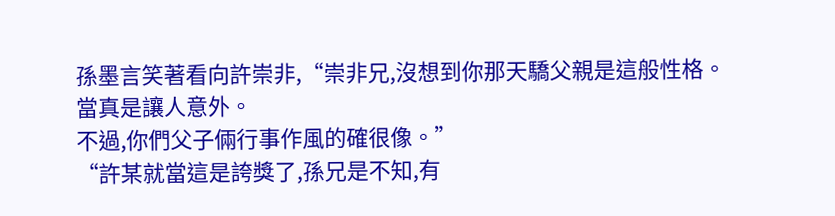孫墨言笑著看向許崇非,“崇非兄,沒想到你那天驕父親是這般性格。
當真是讓人意外。
不過,你們父子倆行事作風的確很像。”
“許某就當這是誇獎了,孫兄是不知,有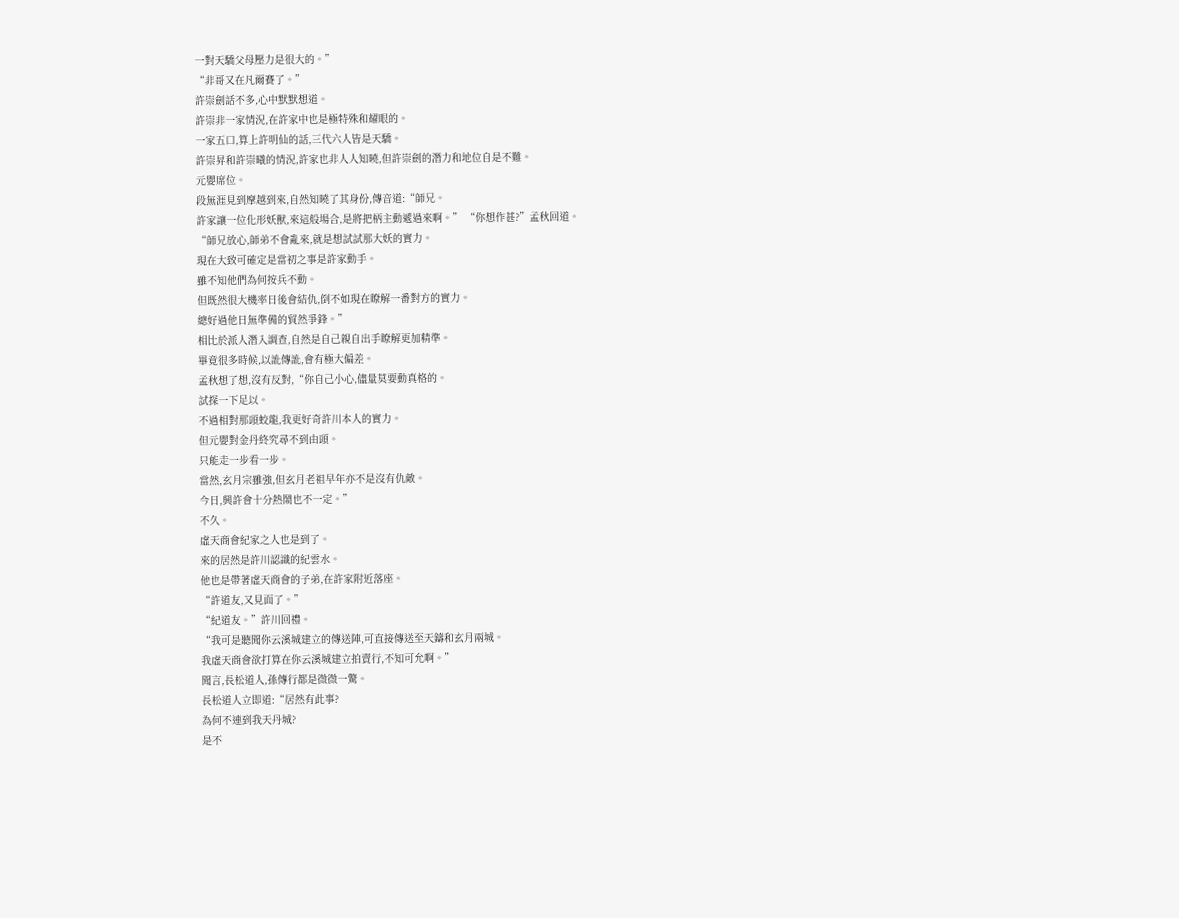一對天驕父母壓力是很大的。”
“非哥又在凡爾賽了。”
許崇劍話不多,心中默默想道。
許崇非一家情況,在許家中也是極特殊和耀眼的。
一家五口,算上許明仙的話,三代六人皆是天驕。
許崇昇和許崇曦的情況,許家也非人人知曉,但許崇劍的潛力和地位自是不難。
元嬰席位。
段無涯見到摩越到來,自然知曉了其身份,傳音道:“師兄。
許家讓一位化形妖獸,來這般場合,是將把柄主動遞過來啊。” “你想作甚?”孟秋回道。
“師兄放心,師弟不會亂來,就是想試試那大妖的實力。
現在大致可確定是當初之事是許家動手。
雖不知他們為何按兵不動。
但既然很大機率日後會結仇,倒不如現在瞭解一番對方的實力。
總好過他日無準備的貿然爭鋒。”
相比於派人潛入調查,自然是自己親自出手瞭解更加精準。
畢竟很多時候,以訛傳訛,會有極大偏差。
孟秋想了想,沒有反對,“你自己小心,儘量莫要動真格的。
試探一下足以。
不過相對那頭蛟龍,我更好奇許川本人的實力。
但元嬰對金丹終究尋不到由頭。
只能走一步看一步。
當然,玄月宗雖強,但玄月老祖早年亦不是沒有仇敵。
今日,興許會十分熱鬧也不一定。”
不久。
虛天商會紀家之人也是到了。
來的居然是許川認識的紀雲水。
他也是帶著虛天商會的子弟,在許家附近落座。
“許道友,又見面了。”
“紀道友。”許川回禮。
“我可是聽聞你云溪城建立的傳送陣,可直接傳送至天鑄和玄月兩城。
我虛天商會欲打算在你云溪城建立拍賣行,不知可允啊。”
聞言,長松道人,孫傳行都是微微一驚。
長松道人立即道:“居然有此事?
為何不連到我天丹城?
是不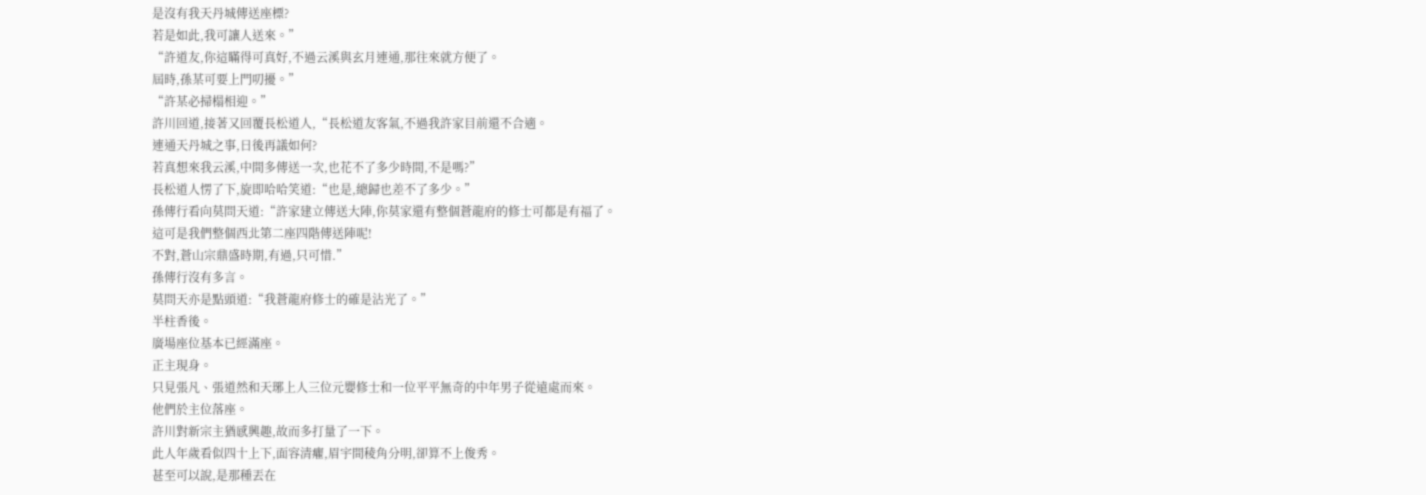是沒有我天丹城傳送座標?
若是如此,我可讓人送來。”
“許道友,你這瞞得可真好,不過云溪與玄月連通,那往來就方便了。
屆時,孫某可要上門叨擾。”
“許某必掃榻相迎。”
許川回道,接著又回覆長松道人,“長松道友客氣,不過我許家目前還不合適。
連通天丹城之事,日後再議如何?
若真想來我云溪,中間多傳送一次,也花不了多少時間,不是嗎?”
長松道人愣了下,旋即哈哈笑道:“也是,總歸也差不了多少。”
孫傳行看向莫問天道:“許家建立傳送大陣,你莫家還有整個蒼龍府的修士可都是有福了。
這可是我們整個西北第二座四階傳送陣呢!
不對,蒼山宗鼎盛時期,有過,只可惜.”
孫傳行沒有多言。
莫問天亦是點頭道:“我蒼龍府修士的確是沾光了。”
半柱香後。
廣場座位基本已經滿座。
正主現身。
只見張凡、張道然和天琊上人三位元嬰修士和一位平平無奇的中年男子從遠處而來。
他們於主位落座。
許川對新宗主猶感興趣,故而多打量了一下。
此人年歲看似四十上下,面容清癯,眉宇間稜角分明,卻算不上俊秀。
甚至可以說,是那種丟在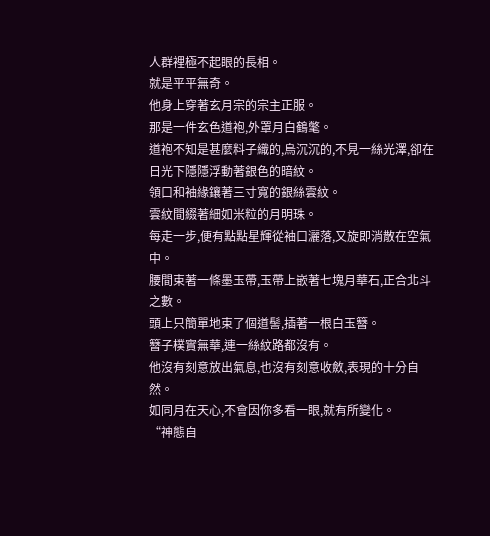人群裡極不起眼的長相。
就是平平無奇。
他身上穿著玄月宗的宗主正服。
那是一件玄色道袍,外罩月白鶴氅。
道袍不知是甚麼料子織的,烏沉沉的,不見一絲光澤,卻在日光下隱隱浮動著銀色的暗紋。
領口和袖緣鑲著三寸寬的銀絲雲紋。
雲紋間綴著細如米粒的月明珠。
每走一步,便有點點星輝從袖口灑落,又旋即消散在空氣中。
腰間束著一條墨玉帶,玉帶上嵌著七塊月華石,正合北斗之數。
頭上只簡單地束了個道髻,插著一根白玉簪。
簪子樸實無華,連一絲紋路都沒有。
他沒有刻意放出氣息,也沒有刻意收斂,表現的十分自然。
如同月在天心,不會因你多看一眼,就有所變化。
“神態自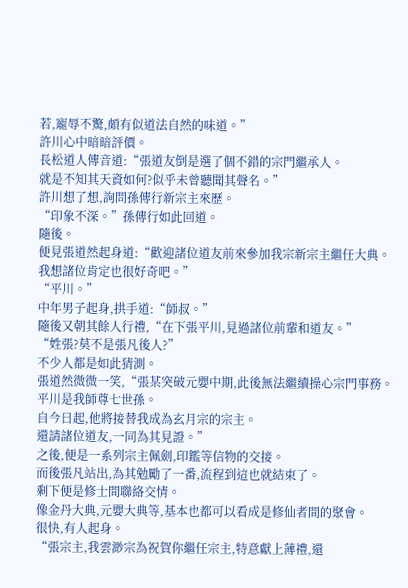若,寵辱不驚,頗有似道法自然的味道。”
許川心中暗暗評價。
長松道人傳音道:“張道友倒是選了個不錯的宗門繼承人。
就是不知其天資如何?似乎未曾聽聞其聲名。”
許川想了想,詢問孫傳行新宗主來歷。
“印象不深。”孫傳行如此回道。
隨後。
便見張道然起身道:“歡迎諸位道友前來參加我宗新宗主繼任大典。
我想諸位肯定也很好奇吧。”
“平川。”
中年男子起身,拱手道:“師叔。”
隨後又朝其餘人行禮,“在下張平川,見過諸位前輩和道友。”
“姓張?莫不是張凡後人?”
不少人都是如此猜測。
張道然微微一笑,“張某突破元嬰中期,此後無法繼續操心宗門事務。
平川是我師尊七世孫。
自今日起,他將接替我成為玄月宗的宗主。
還請諸位道友,一同為其見證。”
之後,便是一系列宗主佩劍,印鑑等信物的交接。
而後張凡站出,為其勉勵了一番,流程到這也就結束了。
剩下便是修士間聯絡交情。
像金丹大典,元嬰大典等,基本也都可以看成是修仙者間的聚會。
很快,有人起身。
“張宗主,我雲渺宗為祝賀你繼任宗主,特意獻上薄禮,還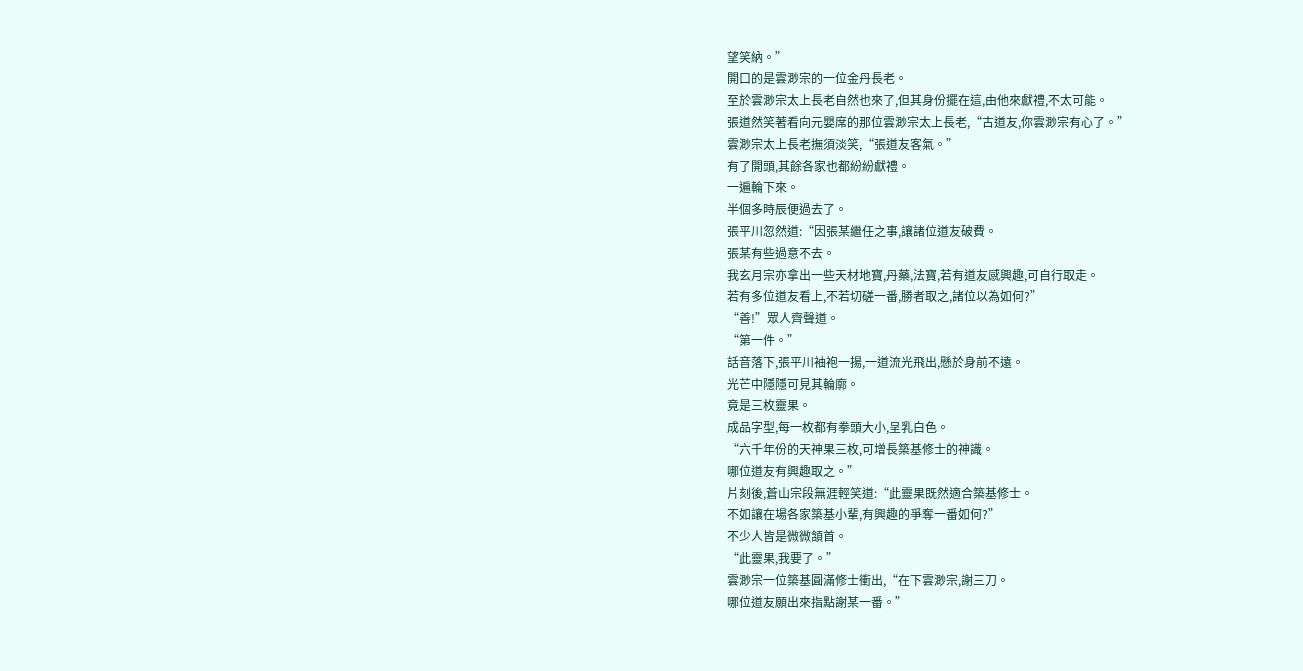望笑納。”
開口的是雲渺宗的一位金丹長老。
至於雲渺宗太上長老自然也來了,但其身份擺在這,由他來獻禮,不太可能。
張道然笑著看向元嬰席的那位雲渺宗太上長老,“古道友,你雲渺宗有心了。”
雲渺宗太上長老撫須淡笑,“張道友客氣。”
有了開頭,其餘各家也都紛紛獻禮。
一遍輪下來。
半個多時辰便過去了。
張平川忽然道:“因張某繼任之事,讓諸位道友破費。
張某有些過意不去。
我玄月宗亦拿出一些天材地寶,丹藥,法寶,若有道友感興趣,可自行取走。
若有多位道友看上,不若切磋一番,勝者取之,諸位以為如何?”
“善!”眾人齊聲道。
“第一件。”
話音落下,張平川袖袍一揚,一道流光飛出,懸於身前不遠。
光芒中隱隱可見其輪廓。
竟是三枚靈果。
成品字型,每一枚都有拳頭大小,呈乳白色。
“六千年份的天神果三枚,可增長築基修士的神識。
哪位道友有興趣取之。”
片刻後,蒼山宗段無涯輕笑道:“此靈果既然適合築基修士。
不如讓在場各家築基小輩,有興趣的爭奪一番如何?”
不少人皆是微微頷首。
“此靈果,我要了。”
雲渺宗一位築基圓滿修士衝出,“在下雲渺宗,謝三刀。
哪位道友願出來指點謝某一番。”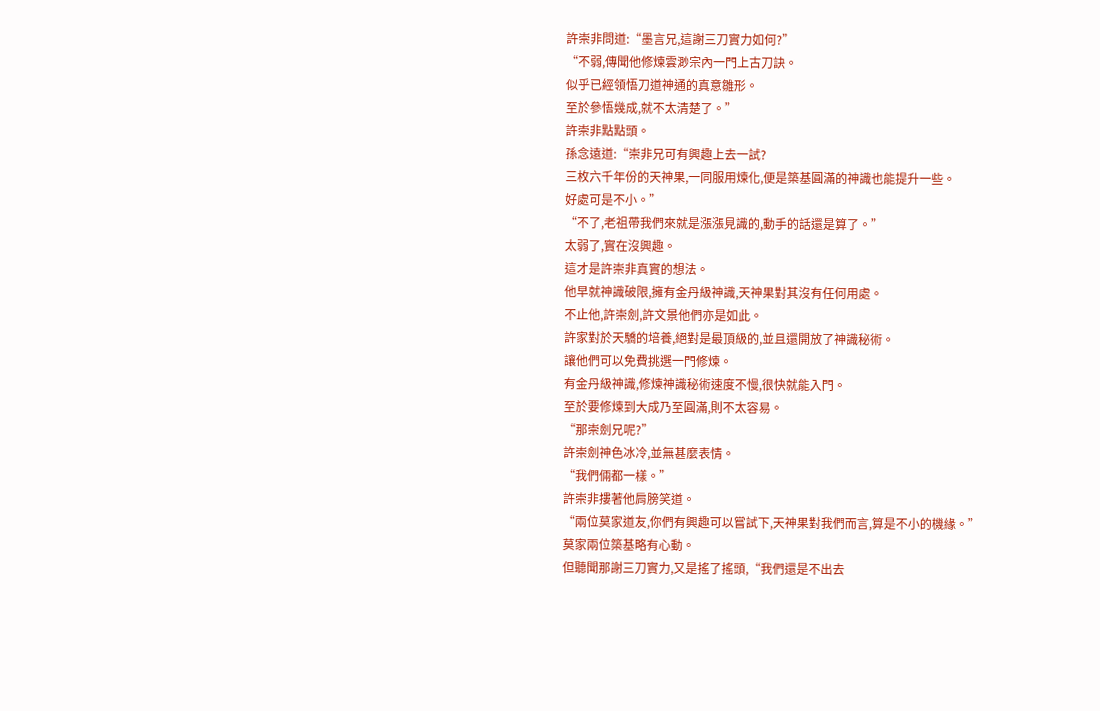許崇非問道:“墨言兄,這謝三刀實力如何?”
“不弱,傳聞他修煉雲渺宗內一門上古刀訣。
似乎已經領悟刀道神通的真意雛形。
至於參悟幾成,就不太清楚了。”
許崇非點點頭。
孫念遠道:“崇非兄可有興趣上去一試?
三枚六千年份的天神果,一同服用煉化,便是築基圓滿的神識也能提升一些。
好處可是不小。”
“不了,老祖帶我們來就是漲漲見識的,動手的話還是算了。”
太弱了,實在沒興趣。
這才是許崇非真實的想法。
他早就神識破限,擁有金丹級神識,天神果對其沒有任何用處。
不止他,許崇劍,許文景他們亦是如此。
許家對於天驕的培養,絕對是最頂級的,並且還開放了神識秘術。
讓他們可以免費挑選一門修煉。
有金丹級神識,修煉神識秘術速度不慢,很快就能入門。
至於要修煉到大成乃至圓滿,則不太容易。
“那崇劍兄呢?”
許崇劍神色冰冷,並無甚麼表情。
“我們倆都一樣。”
許崇非摟著他肩膀笑道。
“兩位莫家道友,你們有興趣可以嘗試下,天神果對我們而言,算是不小的機緣。”
莫家兩位築基略有心動。
但聽聞那謝三刀實力,又是搖了搖頭,“我們還是不出去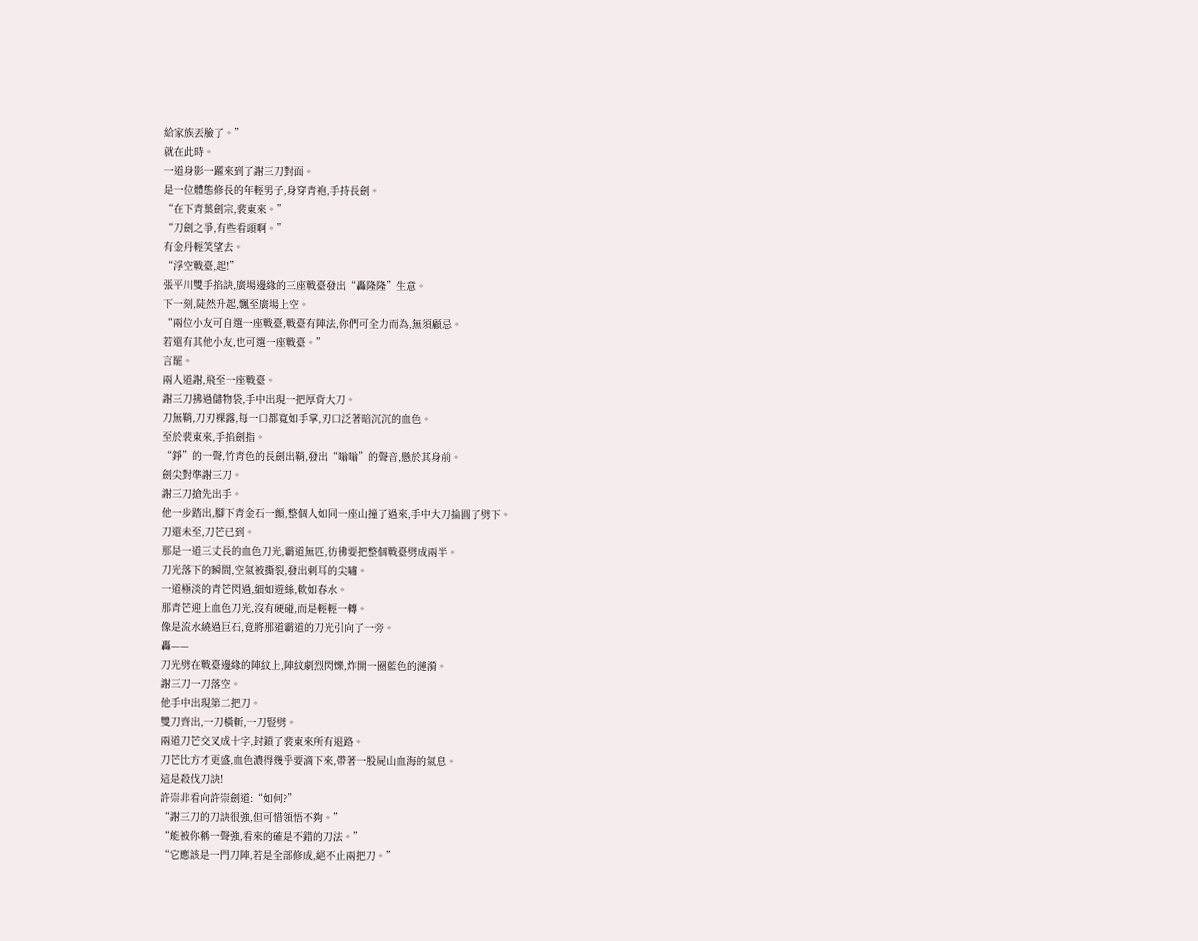給家族丟臉了。”
就在此時。
一道身影一躍來到了謝三刀對面。
是一位體態修長的年輕男子,身穿青袍,手持長劍。
“在下青葉劍宗,裴東來。”
“刀劍之爭,有些看頭啊。”
有金丹輕笑望去。
“浮空戰臺,起!”
張平川雙手掐訣,廣場邊緣的三座戰臺發出“轟隆隆”生意。
下一刻,陡然升起,飄至廣場上空。
“兩位小友可自選一座戰臺,戰臺有陣法,你們可全力而為,無須顧忌。
若還有其他小友,也可選一座戰臺。”
言罷。
兩人道謝,飛至一座戰臺。
謝三刀拂過儲物袋,手中出現一把厚背大刀。
刀無鞘,刀刃裸露,每一口都寬如手掌,刃口泛著暗沉沉的血色。
至於裴東來,手掐劍指。
“錚”的一聲,竹青色的長劍出鞘,發出“嗡嗡”的聲音,懸於其身前。
劍尖對準謝三刀。
謝三刀搶先出手。
他一步踏出,腳下青金石一顫,整個人如同一座山撞了過來,手中大刀掄圓了劈下。
刀還未至,刀芒已到。
那是一道三丈長的血色刀光,霸道無匹,彷彿要把整個戰臺劈成兩半。
刀光落下的瞬間,空氣被撕裂,發出刺耳的尖嘯。
一道極淡的青芒閃過,細如遊絲,軟如春水。
那青芒迎上血色刀光,沒有硬碰,而是輕輕一轉。
像是流水繞過巨石,竟將那道霸道的刀光引向了一旁。
轟——
刀光劈在戰臺邊緣的陣紋上,陣紋劇烈閃爍,炸開一圈藍色的漣漪。
謝三刀一刀落空。
他手中出現第二把刀。
雙刀齊出,一刀橫斬,一刀豎劈。
兩道刀芒交叉成十字,封鎖了裴東來所有退路。
刀芒比方才更盛,血色濃得幾乎要滴下來,帶著一股屍山血海的氣息。
這是殺伐刀訣!
許崇非看向許崇劍道:“如何?”
“謝三刀的刀訣很強,但可惜領悟不夠。”
“能被你稱一聲強,看來的確是不錯的刀法。”
“它應該是一門刀陣,若是全部修成,絕不止兩把刀。”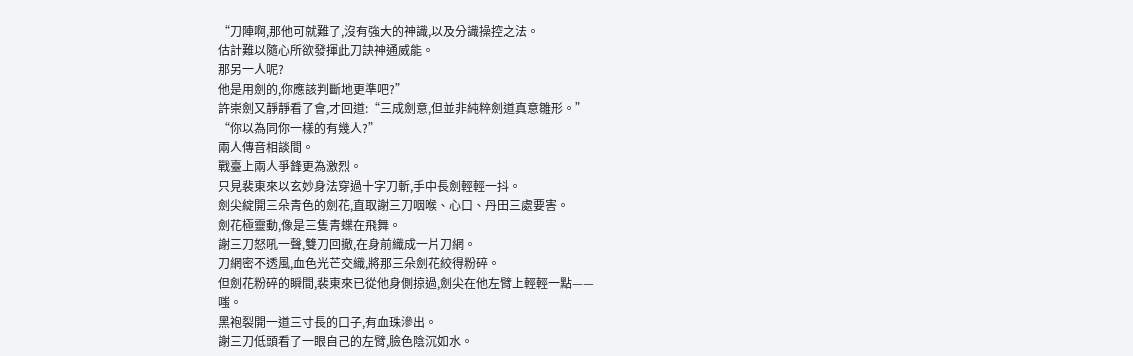“刀陣啊,那他可就難了,沒有強大的神識,以及分識操控之法。
估計難以隨心所欲發揮此刀訣神通威能。
那另一人呢?
他是用劍的,你應該判斷地更準吧?”
許崇劍又靜靜看了會,才回道:“三成劍意,但並非純粹劍道真意雛形。”
“你以為同你一樣的有幾人?”
兩人傳音相談間。
戰臺上兩人爭鋒更為激烈。
只見裴東來以玄妙身法穿過十字刀斬,手中長劍輕輕一抖。
劍尖綻開三朵青色的劍花,直取謝三刀咽喉、心口、丹田三處要害。
劍花極靈動,像是三隻青蝶在飛舞。
謝三刀怒吼一聲,雙刀回撤,在身前織成一片刀網。
刀網密不透風,血色光芒交織,將那三朵劍花絞得粉碎。
但劍花粉碎的瞬間,裴東來已從他身側掠過,劍尖在他左臂上輕輕一點——
嗤。
黑袍裂開一道三寸長的口子,有血珠滲出。
謝三刀低頭看了一眼自己的左臂,臉色陰沉如水。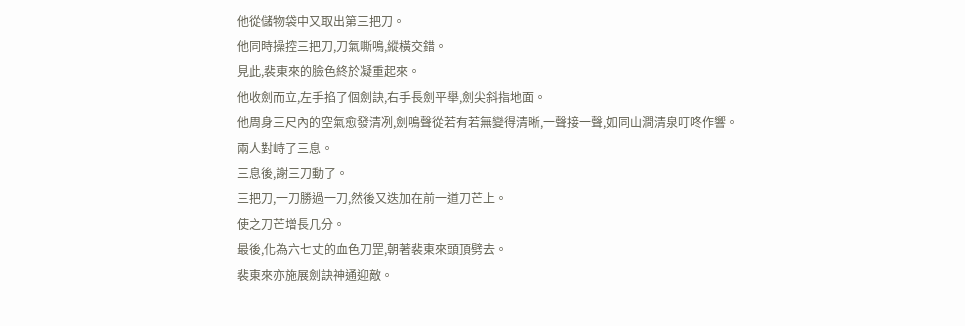他從儲物袋中又取出第三把刀。
他同時操控三把刀,刀氣嘶鳴,縱橫交錯。
見此,裴東來的臉色終於凝重起來。
他收劍而立,左手掐了個劍訣,右手長劍平舉,劍尖斜指地面。
他周身三尺內的空氣愈發清冽,劍鳴聲從若有若無變得清晰,一聲接一聲,如同山澗清泉叮咚作響。
兩人對峙了三息。
三息後,謝三刀動了。
三把刀,一刀勝過一刀,然後又迭加在前一道刀芒上。
使之刀芒增長几分。
最後,化為六七丈的血色刀罡,朝著裴東來頭頂劈去。
裴東來亦施展劍訣神通迎敵。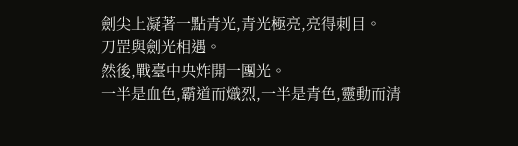劍尖上凝著一點青光,青光極亮,亮得刺目。
刀罡與劍光相遇。
然後,戰臺中央炸開一團光。
一半是血色,霸道而熾烈,一半是青色,靈動而清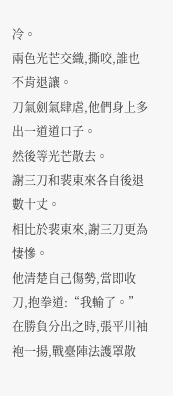冷。
兩色光芒交織,撕咬,誰也不肯退讓。
刀氣劍氣肆虐,他們身上多出一道道口子。
然後等光芒散去。
謝三刀和裴東來各自後退數十丈。
相比於裴東來,謝三刀更為悽慘。
他清楚自己傷勢,當即收刀,抱拳道:“我輸了。”
在勝負分出之時,張平川袖袍一揚,戰臺陣法護罩散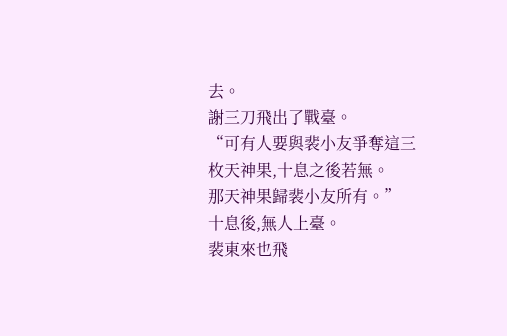去。
謝三刀飛出了戰臺。
“可有人要與裴小友爭奪這三枚天神果,十息之後若無。
那天神果歸裴小友所有。”
十息後,無人上臺。
裴東來也飛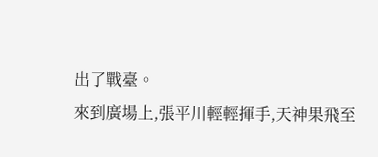出了戰臺。
來到廣場上,張平川輕輕揮手,天神果飛至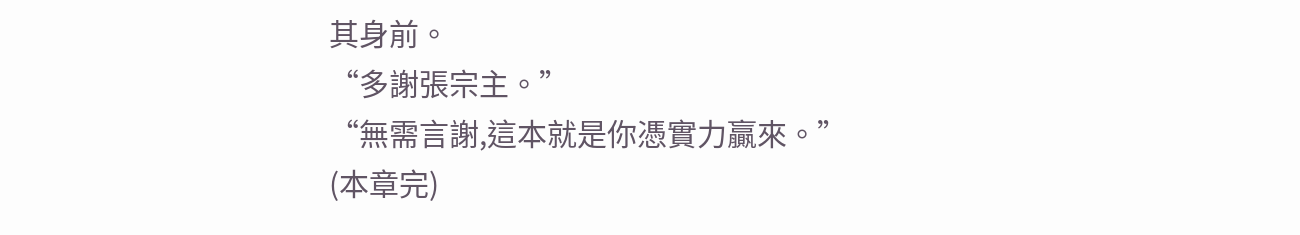其身前。
“多謝張宗主。”
“無需言謝,這本就是你憑實力贏來。”
(本章完)